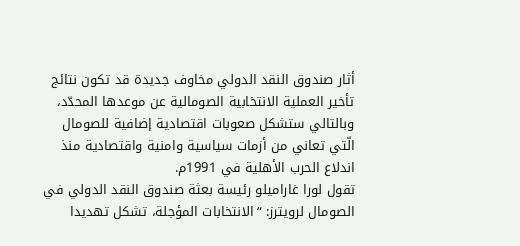أثار صندوق النقد الدولي مخاوف جديدة قد تكون نتائج تأخير العملية الانتخابية الصومالية عن موعدها المحدّد، وبالتالي ستشكل صعوبات اقتصادية إضافية للصومال الّتي تعاني من أزمات سياسية وامنية واقتصادية منذ اندلاع الحرب الأهلية في 1991م.
تقول لورا غاراميلو رئيسة بعثة صندوق النقد الدولي في الصومال لرويترز: “الانتخابات المؤجلة، تشكل تهديدا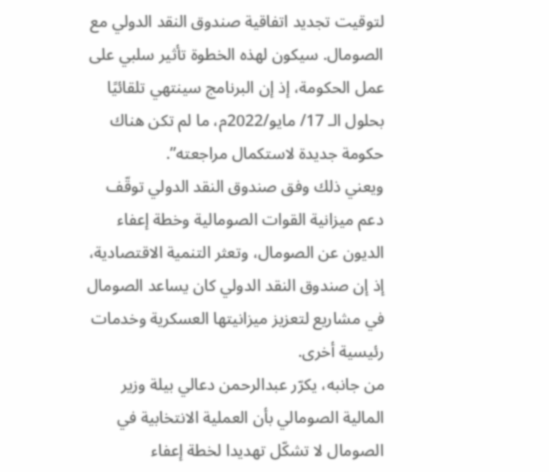لتوقيت تجديد اتفاقية صندوق النقد الدولي مع الصومال. سيكون لهذه الخطوة تأثير سلبي على عمل الحكومة، إذ إن البرنامج سينتهي تلقائيًا بحلول الـ 17/ مايو/2022م، ما لم تكن هناك حكومة جديدة لاستكمال مراجعته”.
ويعني ذلك وفق صندوق النقد الدولي توقّف دعم ميزانية القوات الصومالية وخطة إعفاء الديون عن الصومال، وتعثر التنمية الاقتصادية، إذ إن صندوق النقد الدولي كان يساعد الصومال في مشاريع لتعزيز ميزانيتها العسكرية وخدمات رئيسية أخرى.
من جانبه، يكرّر عبدالرحمن دعالي بيلة وزير المالية الصومالي بأن العملية الانتخابية في الصومال لا تشكّل تهديدا لخطة إعفاء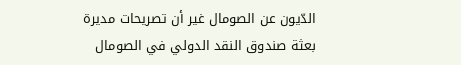الدّيون عن الصومال غير أن تصريحات مديرة بعثة صندوق النقد الدولي في الصومال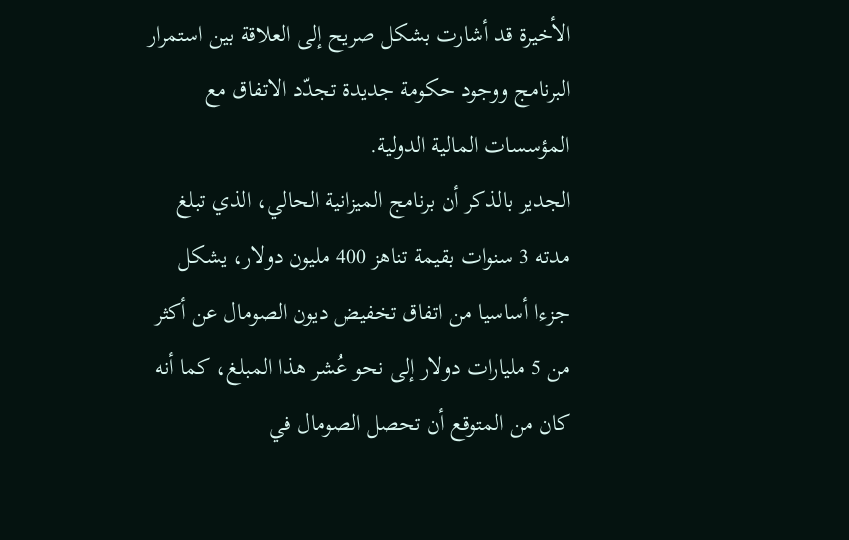الأخيرة قد أشارت بشكل صريح إلى العلاقة بين استمرار البرنامج ووجود حكومة جديدة تجدّد الاتفاق مع المؤسسات المالية الدولية.
الجدير بالذكر أن برنامج الميزانية الحالي، الذي تبلغ مدته 3 سنوات بقيمة تناهز 400 مليون دولار، يشكل جزءا أساسيا من اتفاق تخفيض ديون الصومال عن أكثر من 5 مليارات دولار إلى نحو عُشر هذا المبلغ، كما أنه كان من المتوقع أن تحصل الصومال في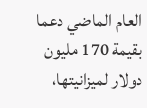العام الماضي دعما بقيمة 170 مليون دولار لميزانيتها،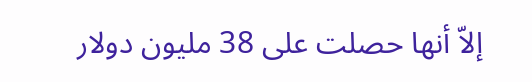إلاّ أنها حصلت على 38 مليون دولار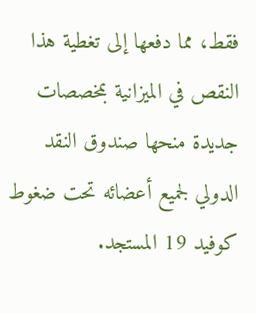فقط، مما دفعها إلى تغطية هذا النقص في الميزانية بمخصصات جديدة منحها صندوق النقد الدولي لجميع أعضائه تحت ضغوط كوفيد 19 المستجد.